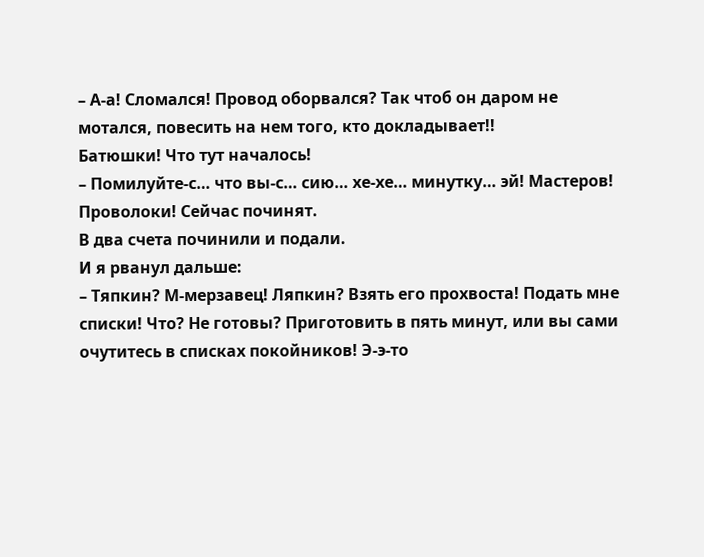– А-а! Сломался! Провод оборвался? Так чтоб он даром не мотался, повесить на нем того, кто докладывает!!
Батюшки! Что тут началось!
– Помилуйте-с… что вы-с… сию… хе-хе… минутку… эй! Мастеров! Проволоки! Сейчас починят.
В два счета починили и подали.
И я рванул дальше:
– Тяпкин? М-мерзавец! Ляпкин? Взять его прохвоста! Подать мне списки! Что? Не готовы? Приготовить в пять минут, или вы сами очутитесь в списках покойников! Э-э-то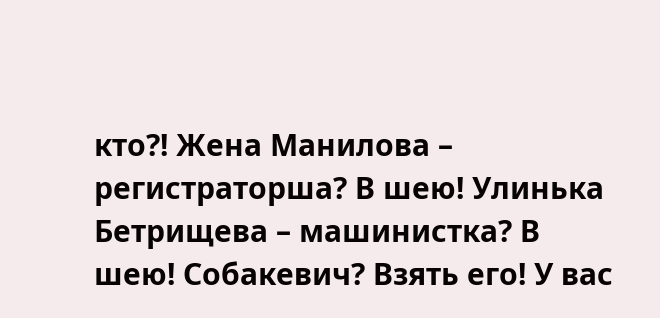кто?! Жена Манилова – регистраторша? В шею! Улинька Бетрищева – машинистка? В шею! Собакевич? Взять его! У вас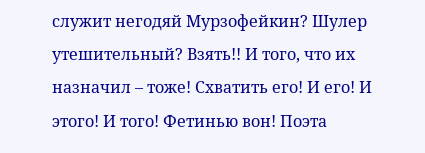служит негодяй Мурзофейкин? Шулер утешительный? Взять!! И того, что их назначил – тоже! Схватить его! И его! И этого! И того! Фетинью вон! Поэта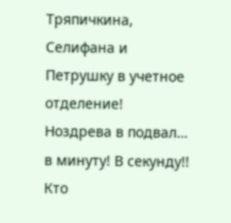Тряпичкина, Селифана и Петрушку в учетное отделение! Ноздрева в подвал… в минуту! В секунду!! Кто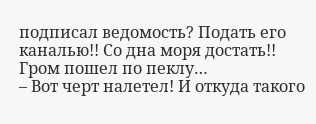подписал ведомость? Подать его каналью!! Со дна моря достать!!
Гром пошел по пеклу…
– Вот черт налетел! И откуда такого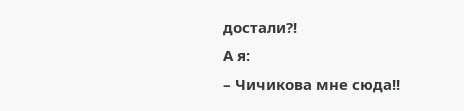достали?!
А я:
– Чичикова мне сюда!!